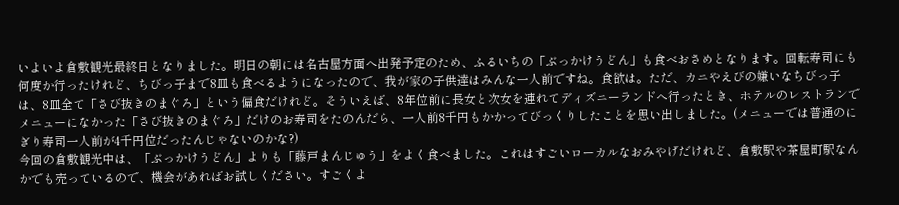いよいよ倉敷観光最終日となりました。明日の朝には名古屋方面へ出発予定のため、ふるいちの「ぶっかけうどん」も食べおさめとなります。回転寿司にも何度か行ったけれど、ちびっ子まで8皿も食べるようになったので、我が家の子供達はみんな一人前ですね。食欲は。ただ、カニやえびの嫌いなちびっ子は、8皿全て「さび抜きのまぐろ」という偏食だけれど。そういえば、8年位前に長女と次女を連れてディズニーランドへ行ったとき、ホテルのレストランでメニューになかった「さび抜きのまぐろ」だけのお寿司をたのんだら、一人前8千円もかかってびっくりしたことを思い出しました。(メニューでは普通のにぎり寿司一人前が4千円位だったんじゃないのかな?)
今回の倉敷観光中は、「ぶっかけうどん」よりも「藤戸まんじゅう」をよく食べました。これはすごいローカルなおみやげだけれど、倉敷駅や茶屋町駅なんかでも売っているので、機会があればお試しください。すごくよ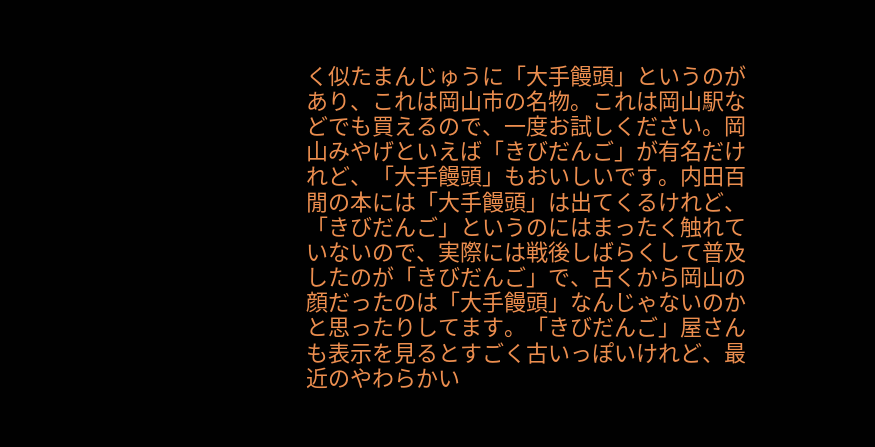く似たまんじゅうに「大手饅頭」というのがあり、これは岡山市の名物。これは岡山駅などでも買えるので、一度お試しください。岡山みやげといえば「きびだんご」が有名だけれど、「大手饅頭」もおいしいです。内田百閒の本には「大手饅頭」は出てくるけれど、「きびだんご」というのにはまったく触れていないので、実際には戦後しばらくして普及したのが「きびだんご」で、古くから岡山の顔だったのは「大手饅頭」なんじゃないのかと思ったりしてます。「きびだんご」屋さんも表示を見るとすごく古いっぽいけれど、最近のやわらかい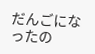だんごになったの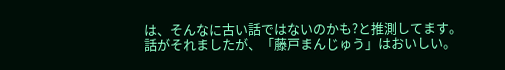は、そんなに古い話ではないのかも?と推測してます。
話がそれましたが、「藤戸まんじゅう」はおいしい。